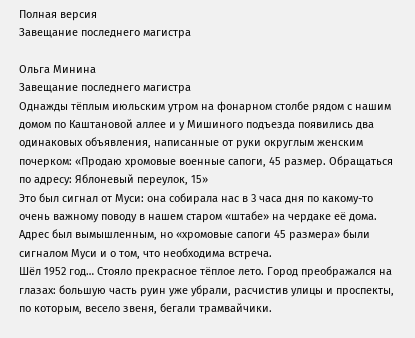Полная версия
Завещание последнего магистра

Ольга Минина
Завещание последнего магистра
Однажды тёплым июльским утром на фонарном столбе рядом с нашим домом по Каштановой аллее и у Мишиного подъезда появились два одинаковых объявления, написанные от руки округлым женским почерком: «Продаю хромовые военные сапоги, 45 размер. Обращаться по адресу: Яблоневый переулок, 15»
Это был сигнал от Муси: она собирала нас в 3 часа дня по какому-то очень важному поводу в нашем старом «штабе» на чердаке её дома. Адрес был вымышленным, но «хромовые сапоги 45 размера» были сигналом Муси и о том, что необходима встреча.
Шёл 1952 год… Стояло прекрасное тёплое лето. Город преображался на глазах: большую часть руин уже убрали, расчистив улицы и проспекты, по которым, весело звеня, бегали трамвайчики.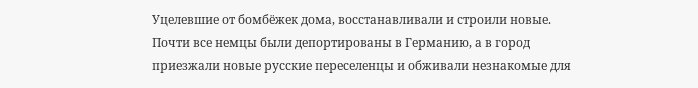Уцелевшие от бомбёжек дома, восстанавливали и строили новые. Почти все немцы были депортированы в Германию, а в город приезжали новые русские переселенцы и обживали незнакомые для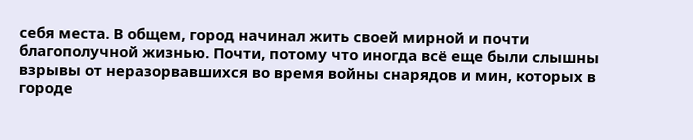себя места. В общем, город начинал жить своей мирной и почти благополучной жизнью. Почти, потому что иногда всё еще были слышны взрывы от неразорвавшихся во время войны снарядов и мин, которых в городе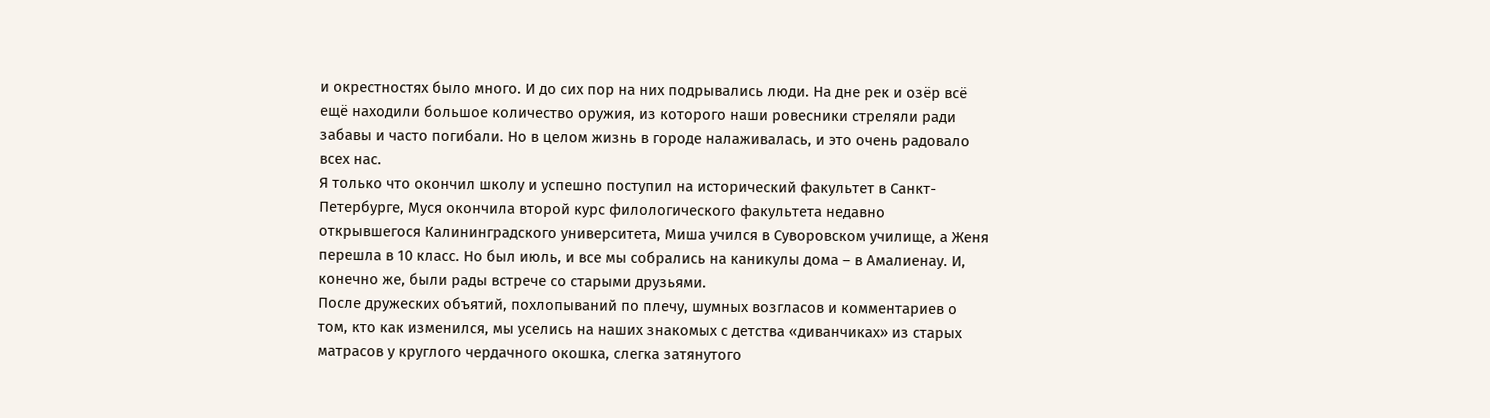и окрестностях было много. И до сих пор на них подрывались люди. На дне рек и озёр всё ещё находили большое количество оружия, из которого наши ровесники стреляли ради забавы и часто погибали. Но в целом жизнь в городе налаживалась, и это очень радовало всех нас.
Я только что окончил школу и успешно поступил на исторический факультет в Санкт-Петербурге, Муся окончила второй курс филологического факультета недавно открывшегося Калининградского университета, Миша учился в Суворовском училище, а Женя перешла в 10 класс. Но был июль, и все мы собрались на каникулы дома – в Амалиенау. И, конечно же, были рады встрече со старыми друзьями.
После дружеских объятий, похлопываний по плечу, шумных возгласов и комментариев о том, кто как изменился, мы уселись на наших знакомых с детства «диванчиках» из старых матрасов у круглого чердачного окошка, слегка затянутого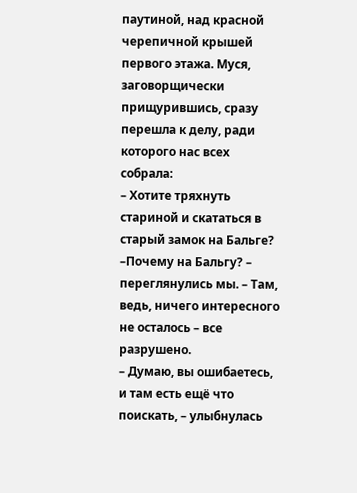паутиной, над красной черепичной крышей первого этажа. Муся, заговорщически прищурившись, сразу перешла к делу, ради которого нас всех собрала:
– Хотите тряхнуть стариной и скататься в старый замок на Бальге?
–Почему на Бальгу? – переглянулись мы. – Там, ведь, ничего интересного не осталось – все разрушено.
– Думаю, вы ошибаетесь, и там есть ещё что поискать, – улыбнулась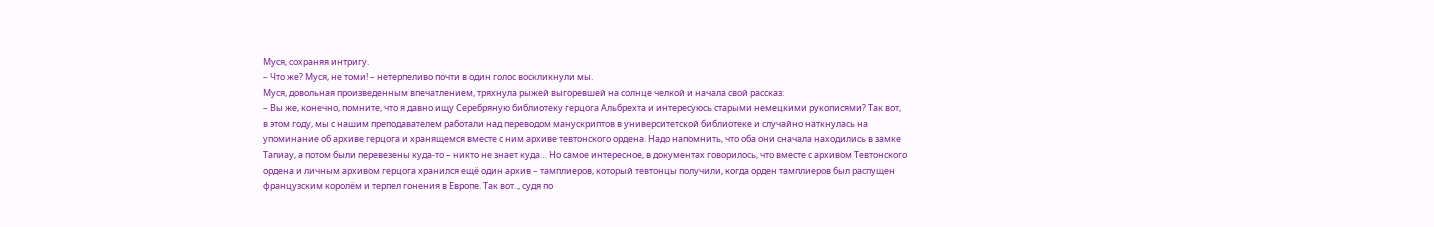Муся, сохраняя интригу.
– Что же? Муся, не томи! – нетерпеливо почти в один голос воскликнули мы.
Муся, довольная произведенным впечатлением, тряхнула рыжей выгоревшей на солнце челкой и начала свой рассказ:
– Вы же, конечно, помните, что я давно ищу Серебряную библиотеку герцога Альбрехта и интересуюсь старыми немецкими рукописями? Так вот, в этом году, мы с нашим преподавателем работали над переводом манускриптов в университетской библиотеке и случайно наткнулась на упоминание об архиве герцога и хранящемся вместе с ним архиве тевтонского ордена. Надо напомнить, что оба они сначала находились в замке Тапиау, а потом были перевезены куда-то – никто не знает куда… Но самое интересное, в документах говорилось, что вместе с архивом Тевтонского ордена и личным архивом герцога хранился ещё один архив – тамплиеров, который тевтонцы получили, когда орден тамплиеров был распущен французским королём и терпел гонения в Европе. Так вот.., судя по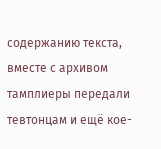содержанию текста, вместе с архивом тамплиеры передали тевтонцам и ещё кое-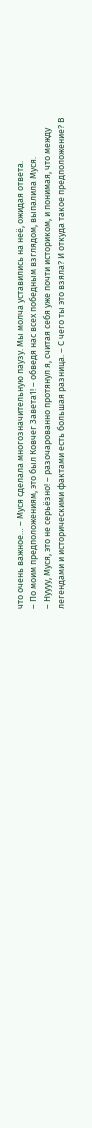что очень важное… – Муся сделала многозначительную паузу. Мы молча уставились на неё, ожидая ответа.
– По моим предположениям, это был Ковчег Завета1! – обведя нас всех победным взглядом, выпалила Муся.
– Нуууу, Муся, это не серьёзно! – разочарованно протянул я, считая себя уже почти историком, и понимая, что между легендами и историческими фактами есть большая разница. – С чего ты это взяла? И откуда такое предположение? В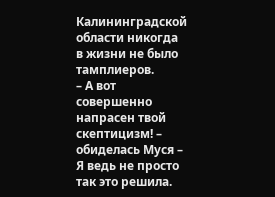Калининградской области никогда в жизни не было тамплиеров.
– А вот совершенно напрасен твой скептицизм! – обиделась Муся – Я ведь не просто так это решила.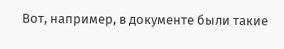Вот, например, в документе были такие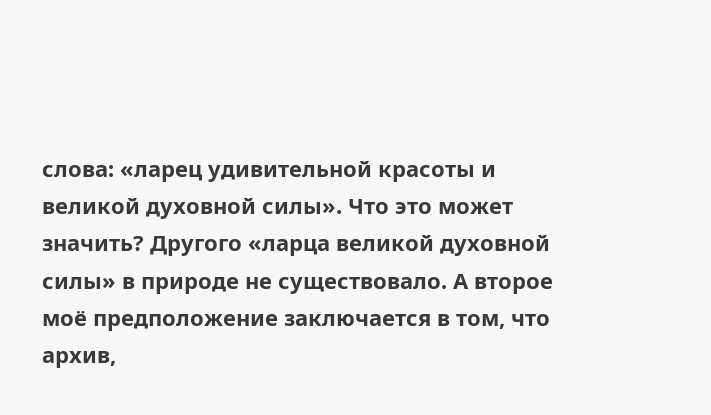слова: «ларец удивительной красоты и великой духовной силы». Что это может значить? Другого «ларца великой духовной силы» в природе не существовало. А второе моё предположение заключается в том, что архив,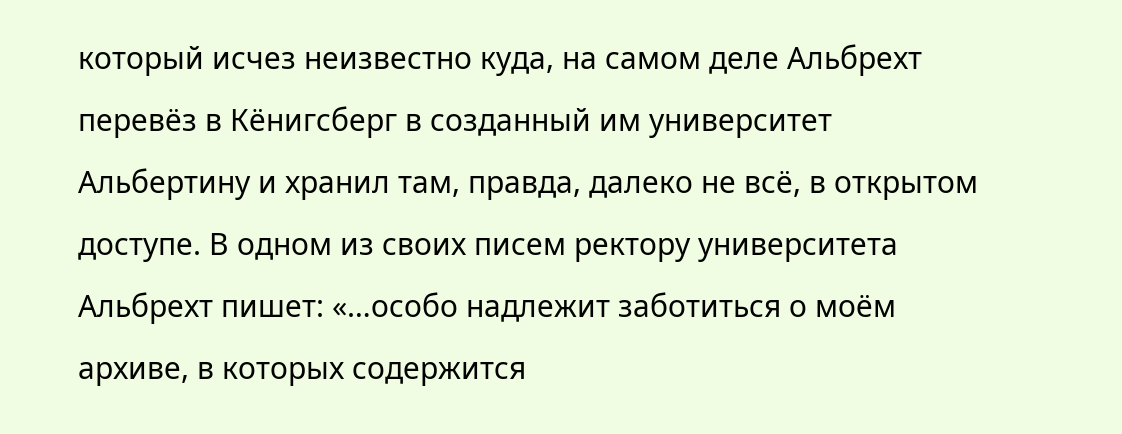который исчез неизвестно куда, на самом деле Альбрехт перевёз в Кёнигсберг в созданный им университет Альбертину и хранил там, правда, далеко не всё, в открытом доступе. В одном из своих писем ректору университета Альбрехт пишет: «…особо надлежит заботиться о моём архиве, в которых содержится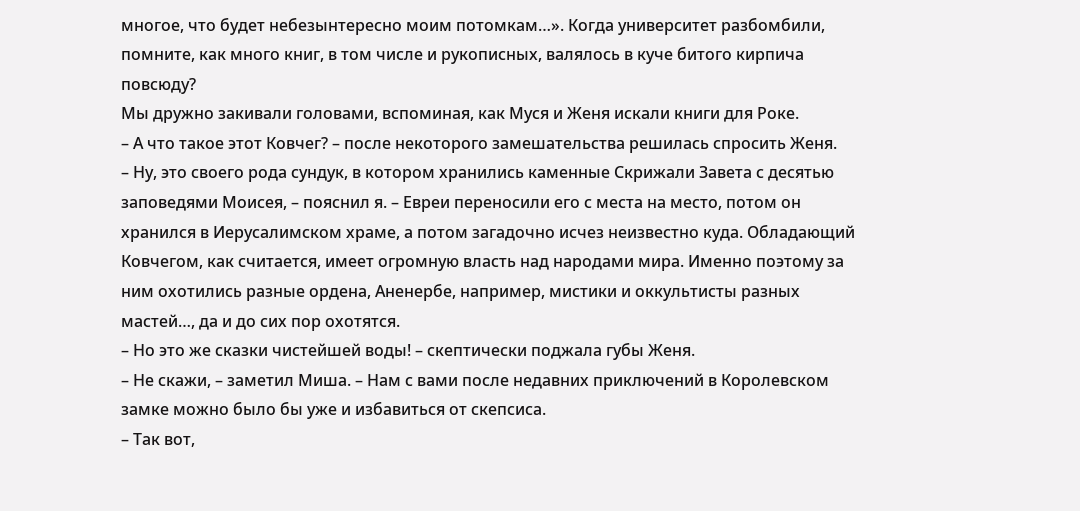многое, что будет небезынтересно моим потомкам…». Когда университет разбомбили, помните, как много книг, в том числе и рукописных, валялось в куче битого кирпича повсюду?
Мы дружно закивали головами, вспоминая, как Муся и Женя искали книги для Роке.
– А что такое этот Ковчег? – после некоторого замешательства решилась спросить Женя.
– Ну, это своего рода сундук, в котором хранились каменные Скрижали Завета с десятью заповедями Моисея, – пояснил я. – Евреи переносили его с места на место, потом он хранился в Иерусалимском храме, а потом загадочно исчез неизвестно куда. Обладающий Ковчегом, как считается, имеет огромную власть над народами мира. Именно поэтому за ним охотились разные ордена, Аненербе, например, мистики и оккультисты разных мастей…, да и до сих пор охотятся.
– Но это же сказки чистейшей воды! – скептически поджала губы Женя.
– Не скажи, – заметил Миша. – Нам с вами после недавних приключений в Королевском замке можно было бы уже и избавиться от скепсиса.
– Так вот,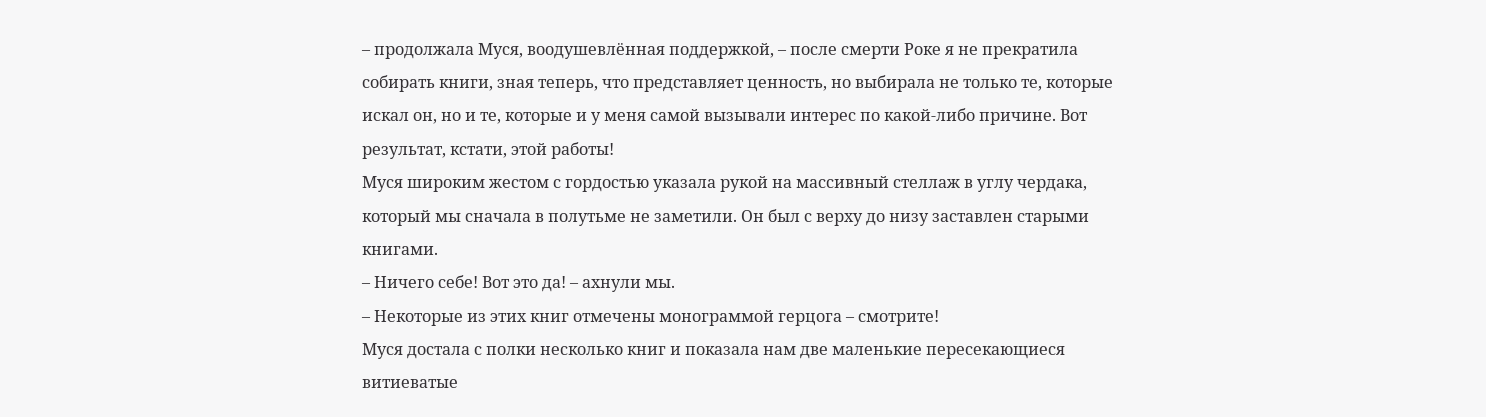– продолжала Муся, воодушевлённая поддержкой, – после смерти Роке я не прекратила собирать книги, зная теперь, что представляет ценность, но выбирала не только те, которые искал он, но и те, которые и у меня самой вызывали интерес по какой-либо причине. Вот результат, кстати, этой работы!
Муся широким жестом с гордостью указала рукой на массивный стеллаж в углу чердака, который мы сначала в полутьме не заметили. Он был с верху до низу заставлен старыми книгами.
– Ничего себе! Вот это да! – ахнули мы.
– Некоторые из этих книг отмечены монограммой герцога – смотрите!
Муся достала с полки несколько книг и показала нам две маленькие пересекающиеся витиеватые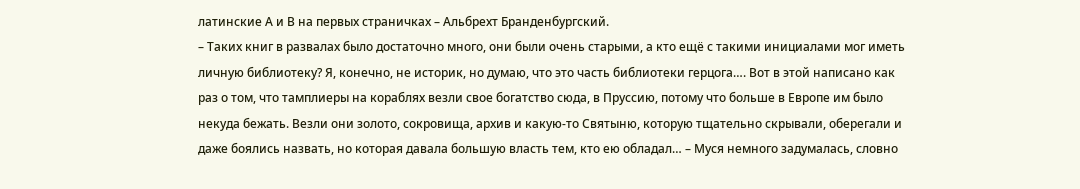латинские А и В на первых страничках – Альбрехт Бранденбургский.
– Таких книг в развалах было достаточно много, они были очень старыми, а кто ещё с такими инициалами мог иметь личную библиотеку? Я, конечно, не историк, но думаю, что это часть библиотеки герцога…. Вот в этой написано как раз о том, что тамплиеры на кораблях везли свое богатство сюда, в Пруссию, потому что больше в Европе им было некуда бежать. Везли они золото, сокровища, архив и какую-то Святыню, которую тщательно скрывали, оберегали и даже боялись назвать, но которая давала большую власть тем, кто ею обладал… – Муся немного задумалась, словно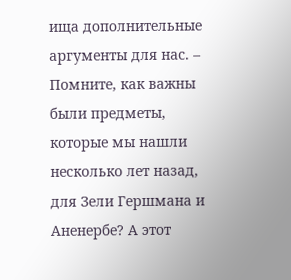ища дополнительные аргументы для нас. – Помните, как важны были предметы, которые мы нашли несколько лет назад, для Зели Гершмана и Аненербе? А этот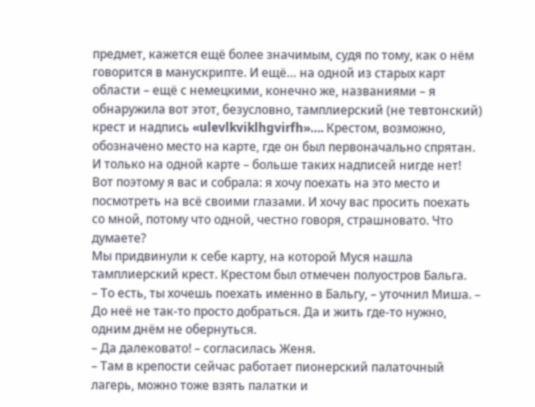предмет, кажется ещё более значимым, судя по тому, как о нём говорится в манускрипте. И ещё… на одной из старых карт области – ещё с немецкими, конечно же, названиями – я обнаружила вот этот, безусловно, тамплиерский (не тевтонский) крест и надпись «ulevlkviklhgvirfh»…. Крестом, возможно, обозначено место на карте, где он был первоначально спрятан. И только на одной карте – больше таких надписей нигде нет! Вот поэтому я вас и собрала: я хочу поехать на это место и посмотреть на всё своими глазами. И хочу вас просить поехать со мной, потому что одной, честно говоря, страшновато. Что думаете?
Мы придвинули к себе карту, на которой Муся нашла тамплиерский крест. Крестом был отмечен полуостров Бальга.
– То есть, ты хочешь поехать именно в Бальгу, – уточнил Миша. – До неё не так-то просто добраться. Да и жить где-то нужно, одним днём не обернуться.
– Да далековато! – согласилась Женя.
– Там в крепости сейчас работает пионерский палаточный лагерь, можно тоже взять палатки и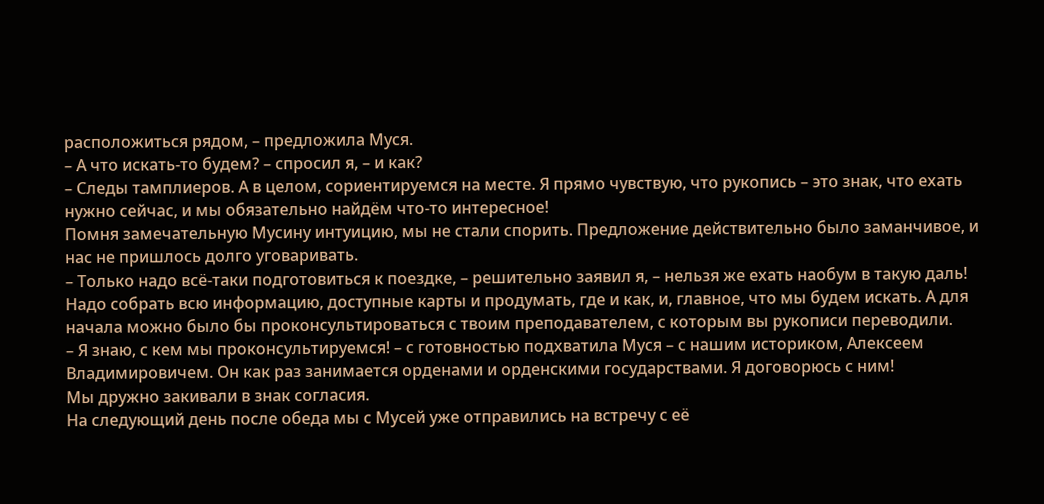расположиться рядом, – предложила Муся.
– А что искать-то будем? – спросил я, – и как?
– Следы тамплиеров. А в целом, сориентируемся на месте. Я прямо чувствую, что рукопись – это знак, что ехать нужно сейчас, и мы обязательно найдём что-то интересное!
Помня замечательную Мусину интуицию, мы не стали спорить. Предложение действительно было заманчивое, и нас не пришлось долго уговаривать.
– Только надо всё-таки подготовиться к поездке, – решительно заявил я, – нельзя же ехать наобум в такую даль! Надо собрать всю информацию, доступные карты и продумать, где и как, и, главное, что мы будем искать. А для начала можно было бы проконсультироваться с твоим преподавателем, с которым вы рукописи переводили.
– Я знаю, с кем мы проконсультируемся! – с готовностью подхватила Муся – с нашим историком, Алексеем Владимировичем. Он как раз занимается орденами и орденскими государствами. Я договорюсь с ним!
Мы дружно закивали в знак согласия.
На следующий день после обеда мы с Мусей уже отправились на встречу с её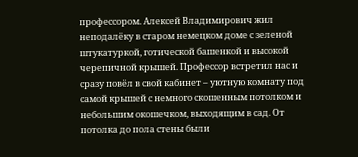профессором. Алексей Владимирович жил неподалёку в старом немецком доме с зеленой штукатуркой, готической башенкой и высокой черепичной крышей. Профессор встретил нас и сразу повёл в свой кабинет – уютную комнату под самой крышей с немного скошенным потолком и небольшим окошечком, выходящим в сад. От потолка до пола стены были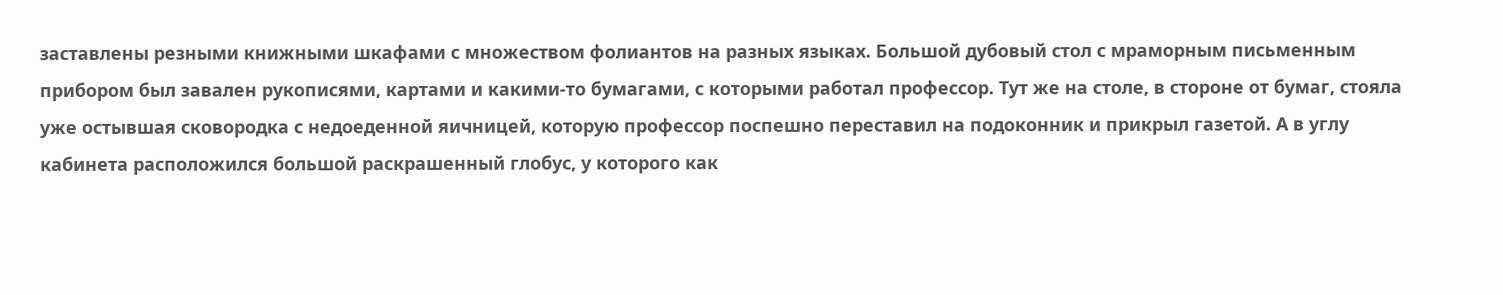заставлены резными книжными шкафами с множеством фолиантов на разных языках. Большой дубовый стол с мраморным письменным прибором был завален рукописями, картами и какими-то бумагами, с которыми работал профессор. Тут же на столе, в стороне от бумаг, стояла уже остывшая сковородка с недоеденной яичницей, которую профессор поспешно переставил на подоконник и прикрыл газетой. А в углу кабинета расположился большой раскрашенный глобус, у которого как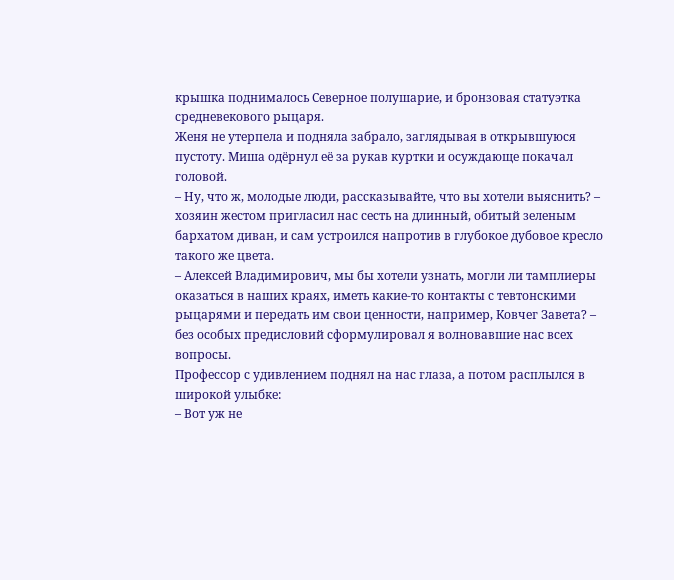крышка поднималось Северное полушарие, и бронзовая статуэтка средневекового рыцаря.
Женя не утерпела и подняла забрало, заглядывая в открывшуюся пустоту. Миша одёрнул её за рукав куртки и осуждающе покачал головой.
– Ну, что ж, молодые люди, рассказывайте, что вы хотели выяснить? – хозяин жестом пригласил нас сесть на длинный, обитый зеленым бархатом диван, и сам устроился напротив в глубокое дубовое кресло такого же цвета.
– Алексей Владимирович, мы бы хотели узнать, могли ли тамплиеры оказаться в наших краях, иметь какие-то контакты с тевтонскими рыцарями и передать им свои ценности, например, Ковчег Завета? – без особых предисловий сформулировал я волновавшие нас всех вопросы.
Профессор с удивлением поднял на нас глаза, а потом расплылся в широкой улыбке:
– Вот уж не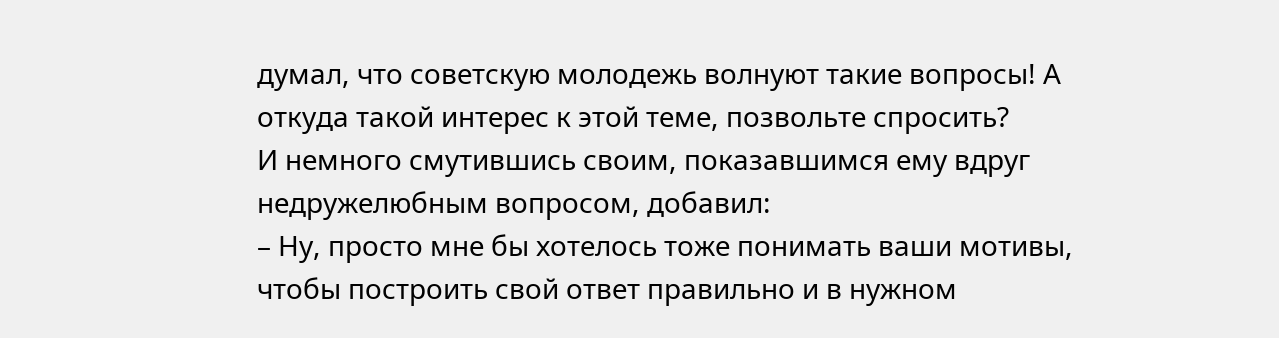думал, что советскую молодежь волнуют такие вопросы! А откуда такой интерес к этой теме, позвольте спросить?
И немного смутившись своим, показавшимся ему вдруг недружелюбным вопросом, добавил:
– Ну, просто мне бы хотелось тоже понимать ваши мотивы, чтобы построить свой ответ правильно и в нужном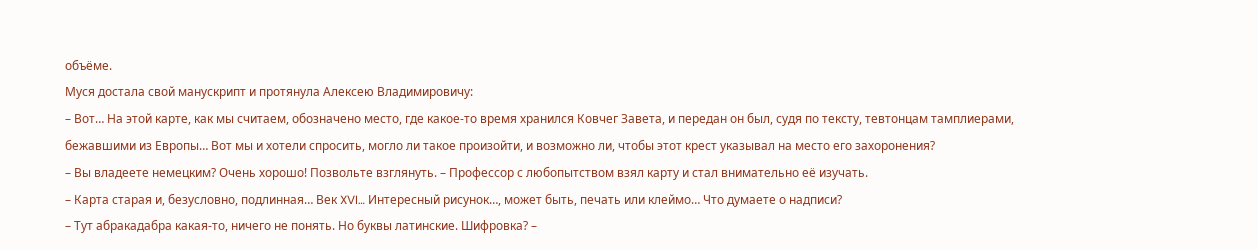объёме.
Муся достала свой манускрипт и протянула Алексею Владимировичу:
– Вот… На этой карте, как мы считаем, обозначено место, где какое-то время хранился Ковчег Завета, и передан он был, судя по тексту, тевтонцам тамплиерами, бежавшими из Европы… Вот мы и хотели спросить, могло ли такое произойти, и возможно ли, чтобы этот крест указывал на место его захоронения?
– Вы владеете немецким? Очень хорошо! Позвольте взглянуть. – Профессор с любопытством взял карту и стал внимательно её изучать.
– Карта старая и, безусловно, подлинная… Век XVI… Интересный рисунок…, может быть, печать или клеймо… Что думаете о надписи?
– Тут абракадабра какая-то, ничего не понять. Но буквы латинские. Шифровка? –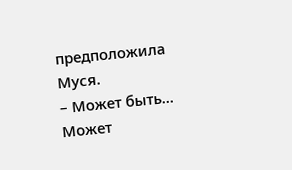предположила Муся.
– Может быть… Может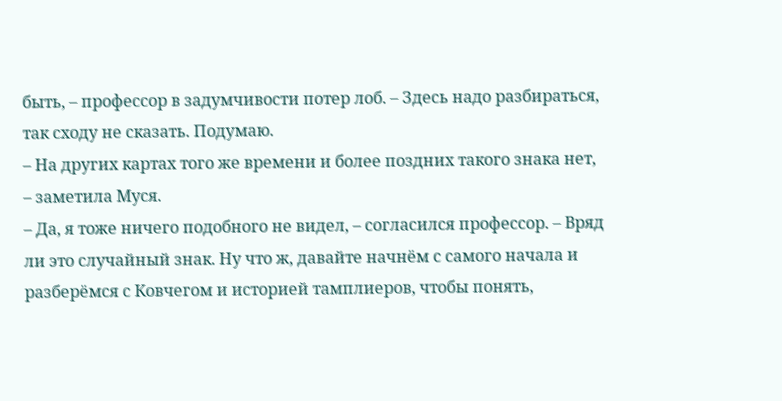быть, – профессор в задумчивости потер лоб. – Здесь надо разбираться, так сходу не сказать. Подумаю.
– На других картах того же времени и более поздних такого знака нет, – заметила Муся.
– Да, я тоже ничего подобного не видел, – согласился профессор. – Вряд ли это случайный знак. Ну что ж, давайте начнём с самого начала и разберёмся с Ковчегом и историей тамплиеров, чтобы понять,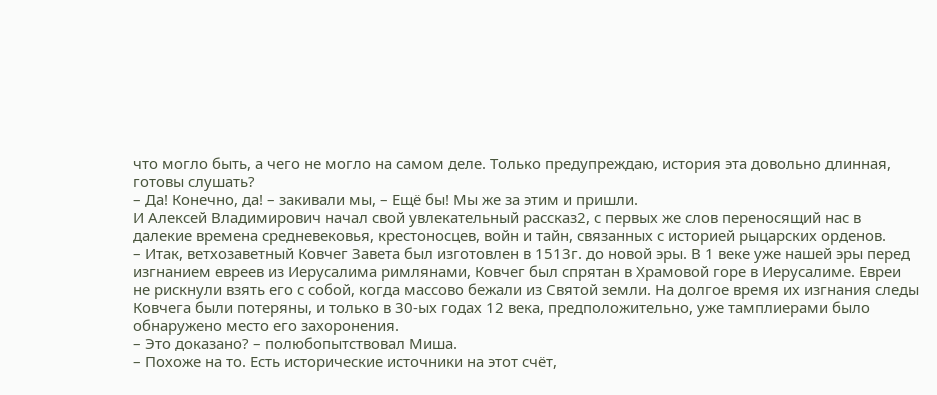что могло быть, а чего не могло на самом деле. Только предупреждаю, история эта довольно длинная, готовы слушать?
– Да! Конечно, да! – закивали мы, – Ещё бы! Мы же за этим и пришли.
И Алексей Владимирович начал свой увлекательный рассказ2, с первых же слов переносящий нас в далекие времена средневековья, крестоносцев, войн и тайн, связанных с историей рыцарских орденов.
– Итак, ветхозаветный Ковчег Завета был изготовлен в 1513г. до новой эры. В 1 веке уже нашей эры перед изгнанием евреев из Иерусалима римлянами, Ковчег был спрятан в Храмовой горе в Иерусалиме. Евреи не рискнули взять его с собой, когда массово бежали из Святой земли. На долгое время их изгнания следы Ковчега были потеряны, и только в 30-ых годах 12 века, предположительно, уже тамплиерами было обнаружено место его захоронения.
– Это доказано? – полюбопытствовал Миша.
– Похоже на то. Есть исторические источники на этот счёт,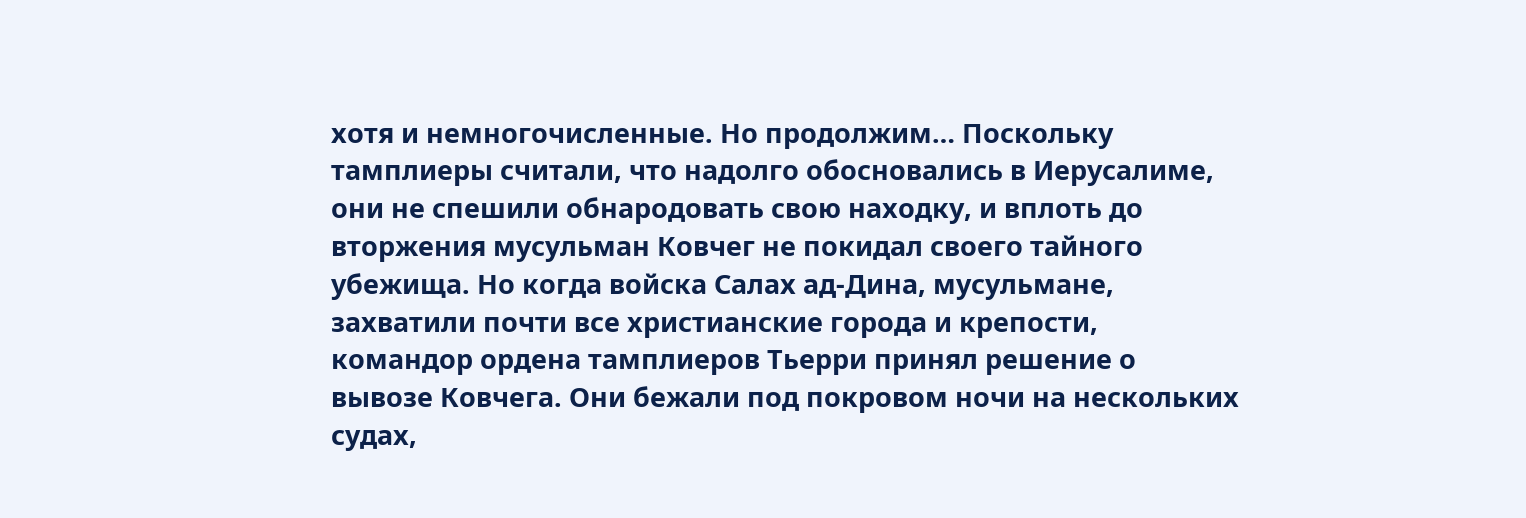хотя и немногочисленные. Но продолжим… Поскольку тамплиеры считали, что надолго обосновались в Иерусалиме, они не спешили обнародовать свою находку, и вплоть до вторжения мусульман Ковчег не покидал своего тайного убежища. Но когда войска Салах ад-Дина, мусульмане, захватили почти все христианские города и крепости, командор ордена тамплиеров Тьерри принял решение о вывозе Ковчега. Они бежали под покровом ночи на нескольких судах,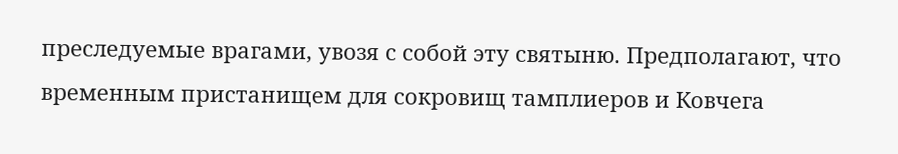преследуемые врагами, увозя с собой эту святыню. Предполагают, что временным пристанищем для сокровищ тамплиеров и Ковчега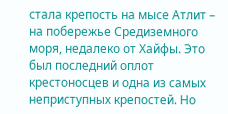стала крепость на мысе Атлит – на побережье Средиземного моря, недалеко от Хайфы. Это был последний оплот крестоносцев и одна из самых неприступных крепостей. Но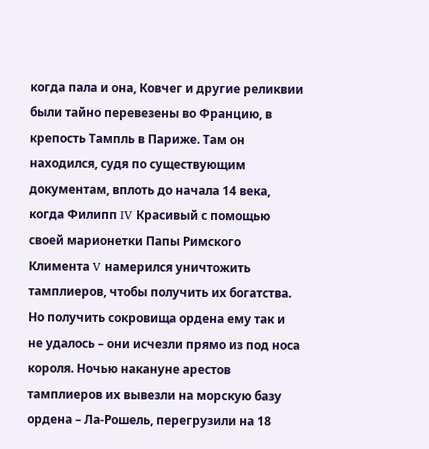когда пала и она, Ковчег и другие реликвии были тайно перевезены во Францию, в крепость Тампль в Париже. Там он находился, судя по существующим документам, вплоть до начала 14 века, когда Филипп IV Красивый с помощью своей марионетки Папы Римского Климента V намерился уничтожить тамплиеров, чтобы получить их богатства. Но получить сокровища ордена ему так и не удалось – они исчезли прямо из под носа короля. Ночью накануне арестов тамплиеров их вывезли на морскую базу ордена – Ла-Рошель, перегрузили на 18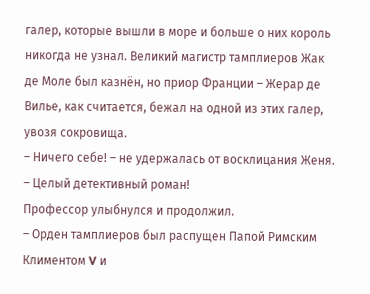галер, которые вышли в море и больше о них король никогда не узнал. Великий магистр тамплиеров Жак де Моле был казнён, но приор Франции – Жерар де Вилье, как считается, бежал на одной из этих галер, увозя сокровища.
– Ничего себе! – не удержалась от восклицания Женя. – Целый детективный роман!
Профессор улыбнулся и продолжил.
– Орден тамплиеров был распущен Папой Римским Климентом V и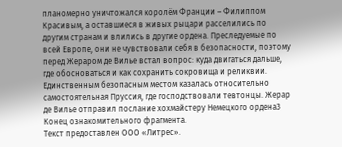планомерно уничтожался королём Франции – Филиппом Красивым, а оставшиеся в живых рыцари расселились по другим странам и влились в другие ордена. Преследуемые по всей Европе, они не чувствовали себя в безопасности, поэтому перед Жераром де Вилье встал вопрос: куда двигаться дальше, где обосноваться и как сохранить сокровища и реликвии. Единственным безопасным местом казалась относительно самостоятельная Пруссия, где господствовали тевтонцы. Жерар де Вилье отправил послание хохмайстеру Немецкого ордена3
Конец ознакомительного фрагмента.
Текст предоставлен ООО «Литрес».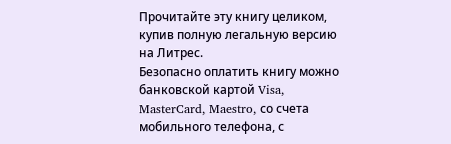Прочитайте эту книгу целиком, купив полную легальную версию на Литрес.
Безопасно оплатить книгу можно банковской картой Visa, MasterCard, Maestro, со счета мобильного телефона, с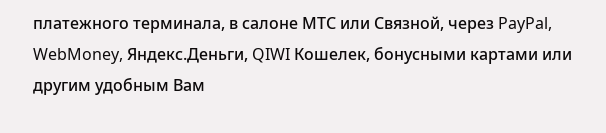платежного терминала, в салоне МТС или Связной, через PayPal, WebMoney, Яндекс.Деньги, QIWI Кошелек, бонусными картами или другим удобным Вам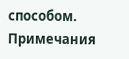способом.
Примечания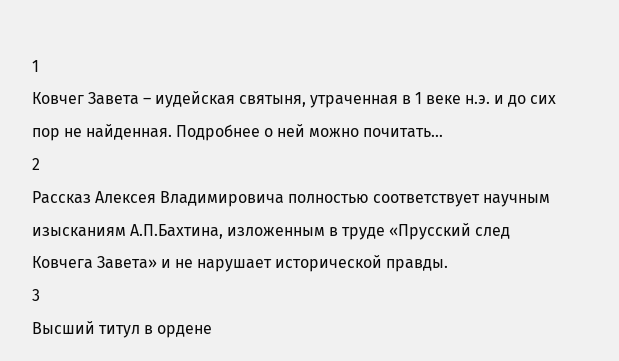1
Ковчег Завета – иудейская святыня, утраченная в 1 веке н.э. и до сих пор не найденная. Подробнее о ней можно почитать…
2
Рассказ Алексея Владимировича полностью соответствует научным изысканиям А.П.Бахтина, изложенным в труде «Прусский след Ковчега Завета» и не нарушает исторической правды.
3
Высший титул в ордене